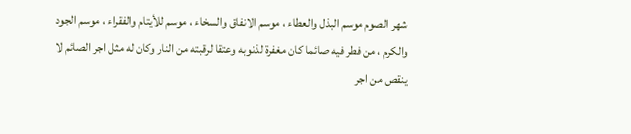شهر الصوم موسم البذل والعطاء ، موسم الانفاق والسخاء ، موسم للأيتام والفقراء ، موسم الجود والكرم ، من فطر فيه صائما كان مغفرة لذنوبه وعتقا لرقبته من النار وكان له مثل اجر الصائم لا ينقص من اجر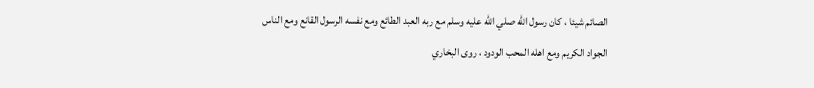الصائم شيئا ، كان رسول الله صلي الله عليه وسلم مع ربه العبد الطائع ومع نفسه الرسول القانع ومع الناس الجواد الكريم ومع اهله المحب الودود ، روى البخاري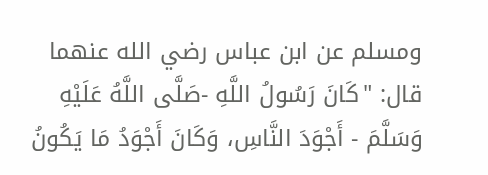ومسلم عن ابن عباس رضي الله عنهما قال: "كَانَ رَسُولُ اللَّهِ -صَلَّى اللَّهُ عَلَيْهِ وَسَلَّمَ - أَجْوَدَ النَّاسِ، وَكَانَ أَجْوَدُ مَا يَكُونُ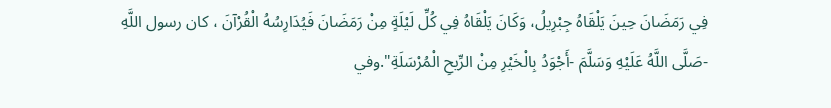فِي رَمَضَانَ حِينَ يَلْقَاهُ جِبْرِيلُ، وَكَانَ يَلْقَاهُ فِي كُلِّ لَيْلَةٍ مِنْ رَمَضَانَ فَيُدَارِسُهُ الْقُرْآنَ ، كان رسول اللَّهِ -صَلَّى اللَّهُ عَلَيْهِ وَسَلَّمَ -أَجْوَدُ بِالْخَيْرِ مِنْ الرِّيحِ الْمُرْسَلَةِ".وفي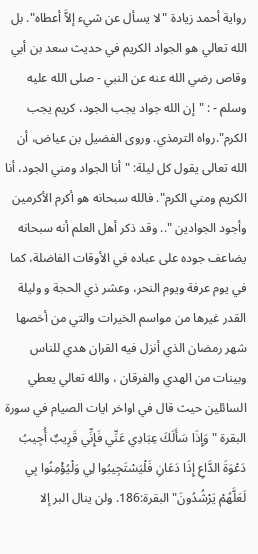رواية أحمد زيادة "لا يسأل عن شيء إلاَّ أعطاه". بل الله تعالي هو الجواد الكريم في حديث سعد بن أبي وقاص رضي الله عنه عن النبي - صلى الله عليه وسلم - : "إن الله جواد يجب الجود، كريم يجب الكرم".رواه الترمذي. وروى الفضيل بن عياض، أن الله تعالى يقول كل ليلة: "أنا الجواد ومني الجود، أنا الكريم ومني الكرم". فالله سبحانه هو أكرم الأكرمين وأجود الجوادين ".. وقد ذكر أهل العلم أنه سبحانه يضاعف جوده على عباده في الأوقات الفاضلة، كما في يوم عرفة ويوم النحر، وعشر ذي الحجة و وليلة القدر غيرها من مواسم الخيرات والتي من أخصها شهر رمضان الذي أنزل فيه القران هدي للناس وبينات من الهدي والفرقان ، والله تعالي يعطي السائلين حيث قال في اواخر ايات الصيام في سورة البقرة " وَإِذَا سَأَلَكَ عِبَادِي عَنِّي فَإِنِّي قَرِيبٌ أُجِيبُ دَعْوَةَ الدَّاعِ إِذَا دَعَانِ فَلْيَسْتَجِيبُوا لِي وَلْيُؤْمِنُوا بِي لَعَلَّهُمْ يَرْشُدُونَ"البقرة:186. ولن ينال البر إلا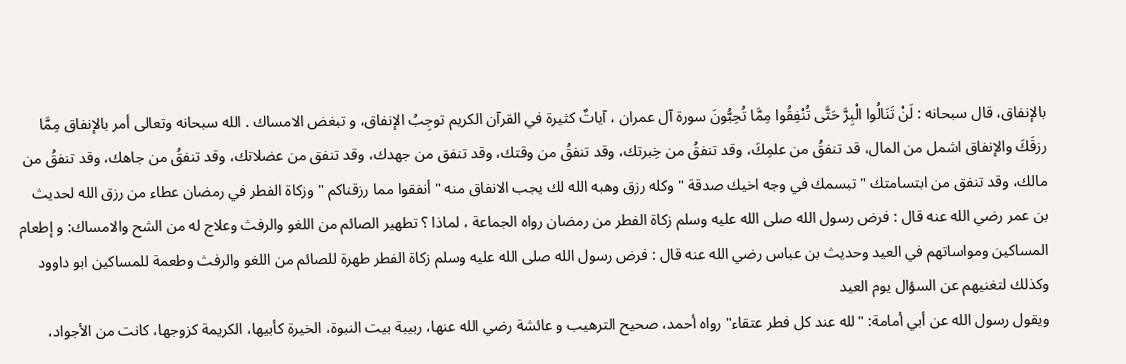بالإنفاق، قال سبحانه : لَنْ تَنَالُوا الْبِرَّ حَتَّى تُنْفِقُوا مِمَّا تُحِبُّونَ سورة آل عمران ، آياتٌ كثيرة في القرآن الكريم توجِبُ الإنفاق، و تبغض الامساك . الله سبحانه وتعالى أمر بالإنفاق مِمَّا رزقَكَ والإنفاق اشمل من المال، قد تنفقُ من علمِكَ، وقد تنفقُ من خِبرتك، وقد تنفقُ من وقتك، وقد تنفق من جهدك، وقد تنفق من عضلاتك، وقد تنفقُ من جاهك، وقد تنفقُ من مالك، وقد تنفق من ابتسامتك " تبسمك في وجه اخيك صدقة " وكله رزق وهبه الله لك يجب الانفاق منه " أنفقوا مما رزقناكم " وزكاة الفطر في رمضان عطاء من رزق الله لحديث بن عمر رضي الله عنه قال : فرض رسول الله صلى الله عليه وسلم زكاة الفطر من رمضان رواه الجماعة ، لماذا ؟ تطهير الصائم من اللغو والرفث وعلاج له من الشح والامساك: و إطعام المساكين ومواساتهم في العيد وحديث بن عباس رضي الله عنه قال : فرض رسول الله صلى الله عليه وسلم زكاة الفطر طهرة للصائم من اللغو والرفث وطعمة للمساكين ابو داوود وكذلك لتغنيهم عن السؤال يوم العيد
ويقول رسول الله عن أبي أمامة: "لله عند كل فطر عتقاء" رواه أحمد، صحيح الترهيب و عائشة رضي الله عنها، ربيبة بيت النبوة، الخيرة كأبيها، الكريمة كزوجها، كانت من الأجواد،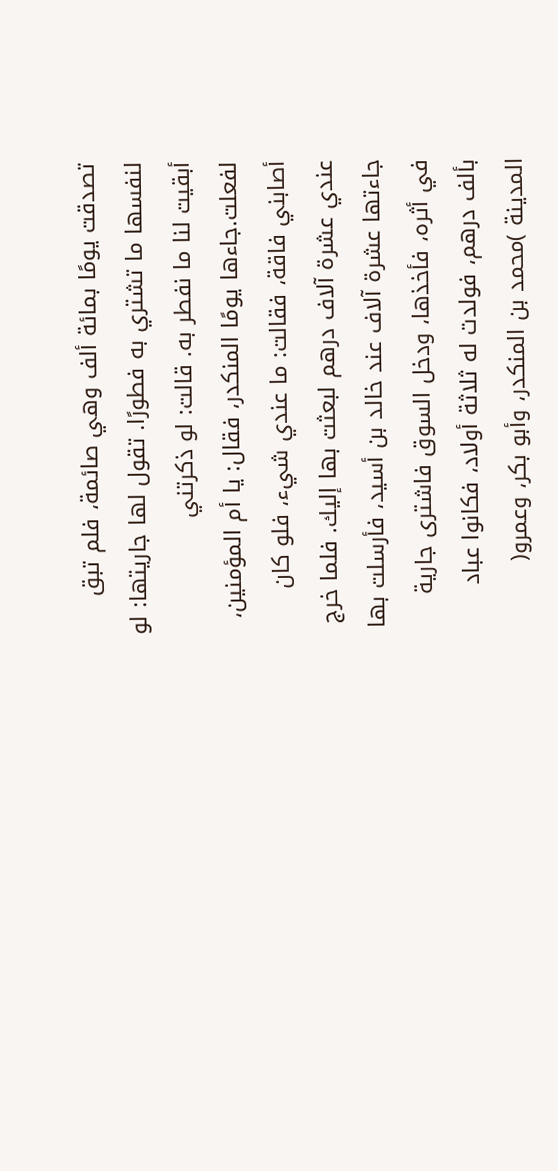تصدقت يومًا بمائة ألف وهي صائمة، فلم تبق لنفسها ما تشتري به فطورًا. تقول لها جاريتها: لو أبقيت لنا ما نفطر به. قالت: لو ذكرتني لفعلت.جاءها يومًا المنكدر، فقال: يا أم المؤمنين، أصابني فاقة، فقالت: ما عندي شيء، فلو كان عندي عشرة آلاف درهم لبعثت بها إليك. فلما خرج جاءتها عشرة آلاف عند خالد بن أسيد، فأرسلت بها في أثره، فأخذها، ودخل السوق فاشترى جارية بألف درهم، فولدت له ثلاثة أولاد، فكانوا عباد المدينة )محمد بن المنكدر، وأبو بكر، وعمرو(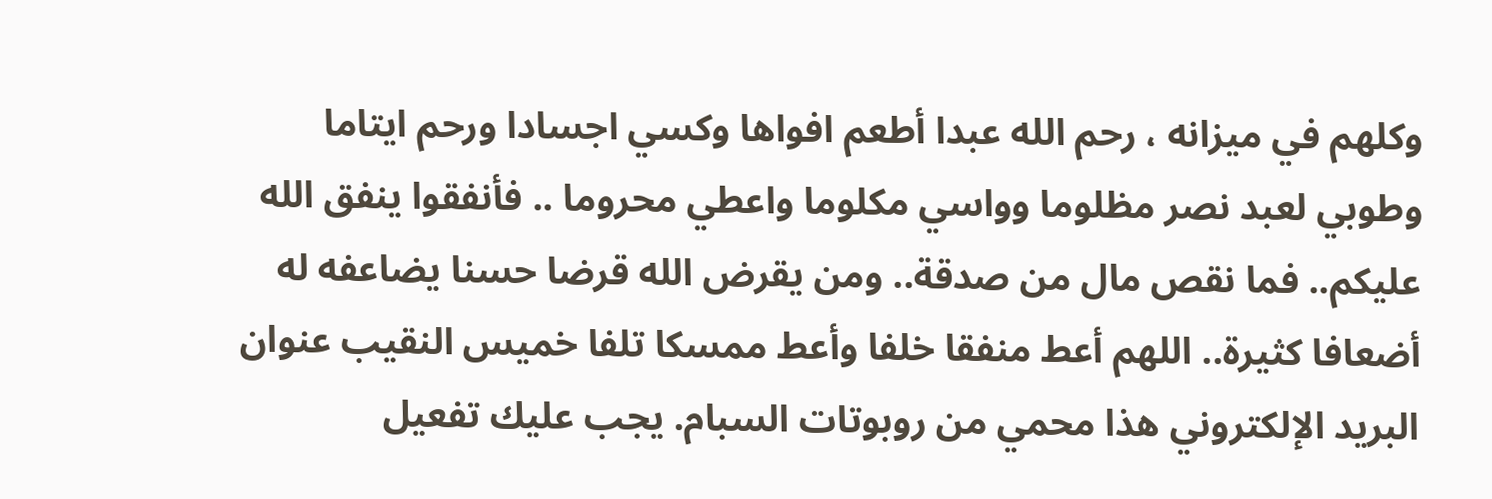وكلهم في ميزانه ، رحم الله عبدا أطعم افواها وكسي اجسادا ورحم ايتاما وطوبي لعبد نصر مظلوما وواسي مكلوما واعطي محروما .. فأنفقوا ينفق الله عليكم.. فما نقص مال من صدقة.. ومن يقرض الله قرضا حسنا يضاعفه له أضعافا كثيرة.. اللهم أعط منفقا خلفا وأعط ممسكا تلفا خميس النقيب عنوان البريد الإلكتروني هذا محمي من روبوتات السبام. يجب عليك تفعيل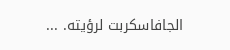الجافاسكربت لرؤيته. ...